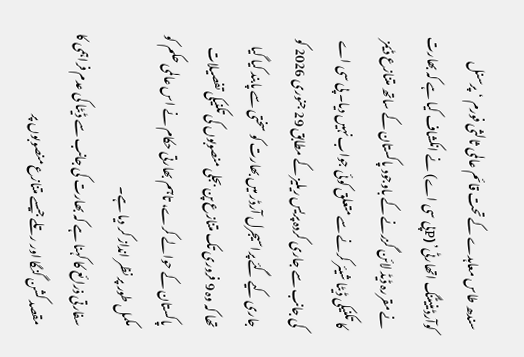سندھ طاس معاہدے کے تحت قائم عالمی ثالثی فورم ‘پرسنل کوآرڈینیٹنگ اتھارٹی’ (Pپی سی اے) نے انکشاف کیا ہے کہ بھارت نے مقررہ ڈیڈ لائن گزرنے کے باوجود پاکستان کے ساتھ متنازع ڈیمز کا تکنیکی ڈیٹا شیئر کرنے سے متعلق کوئی جواب نہیں دیا۔ پی سی اے کی جانب سے جاری کردہ پریس ریلیز کے مطابق 29 جنوری 2026 کو جاری کیے گئے پراسیجرل آرڈر میں بھارت کو سختی سے پابند کیا گیا تھا کہ وہ 9 فروری تک متنازع پن بجلی منصوبوں کی تکنیکی تفصیلات پاکستان کے حوالے کرے، تاہم بھارتی حکام نے اس عالمی حکم کو مکمل طور پر نظر انداز کر دیا ہے۔
سفارتی ذرائع کا کہنا ہے کہ بھارت کی جانب سے ڈیٹا کی عدم فراہمی کا مقصد کشن گنگا اور رتلے جیسے متنازع منصوبوں پر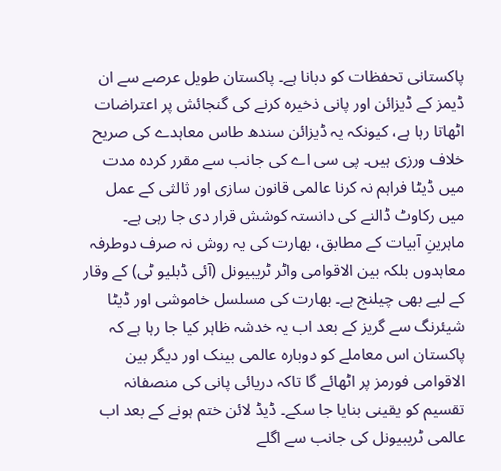پاکستانی تحفظات کو دبانا ہے۔ پاکستان طویل عرصے سے ان ڈیمز کے ڈیزائن اور پانی ذخیرہ کرنے کی گنجائش پر اعتراضات اٹھاتا رہا ہے، کیونکہ یہ ڈیزائن سندھ طاس معاہدے کی صریح خلاف ورزی ہیں۔ پی سی اے کی جانب سے مقرر کردہ مدت میں ڈیٹا فراہم نہ کرنا عالمی قانون سازی اور ثالثی کے عمل میں رکاوٹ ڈالنے کی دانستہ کوشش قرار دی جا رہی ہے۔
ماہرینِ آبیات کے مطابق، بھارت کی یہ روش نہ صرف دوطرفہ معاہدوں بلکہ بین الاقوامی واٹر ٹریبیونل (آئی ڈبلیو ٹی) کے وقار کے لیے بھی چیلنج ہے۔ بھارت کی مسلسل خاموشی اور ڈیٹا شیئرنگ سے گریز کے بعد اب یہ خدشہ ظاہر کیا جا رہا ہے کہ پاکستان اس معاملے کو دوبارہ عالمی بینک اور دیگر بین الاقوامی فورمز پر اٹھائے گا تاکہ دریائی پانی کی منصفانہ تقسیم کو یقینی بنایا جا سکے۔ ڈیڈ لائن ختم ہونے کے بعد اب عالمی ٹریبیونل کی جانب سے اگلے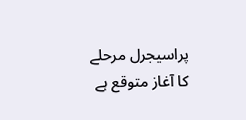پراسیجرل مرحلے کا آغاز متوقع ہے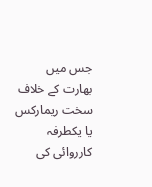جس میں بھارت کے خلاف سخت ریمارکس یا یکطرفہ کارروائی کی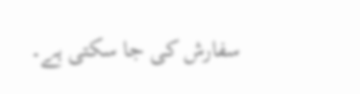سفارش کی جا سکتی ہے۔